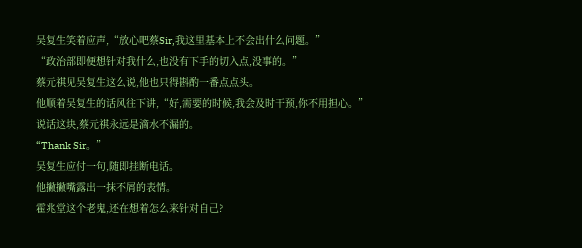吴复生笑着应声,“放心吧蔡Sir,我这里基本上不会出什么问题。”
“政治部即便想针对我什么,也没有下手的切入点,没事的。”
蔡元祺见吴复生这么说,他也只得斟酌一番点点头。
他顺着吴复生的话风往下讲,“好,需要的时候,我会及时干预,你不用担心。”
说话这块,蔡元祺永远是滴水不漏的。
“Thank Sir。”
吴复生应付一句,随即挂断电话。
他撇撇嘴露出一抹不屑的表情。
霍兆堂这个老鬼,还在想着怎么来针对自己?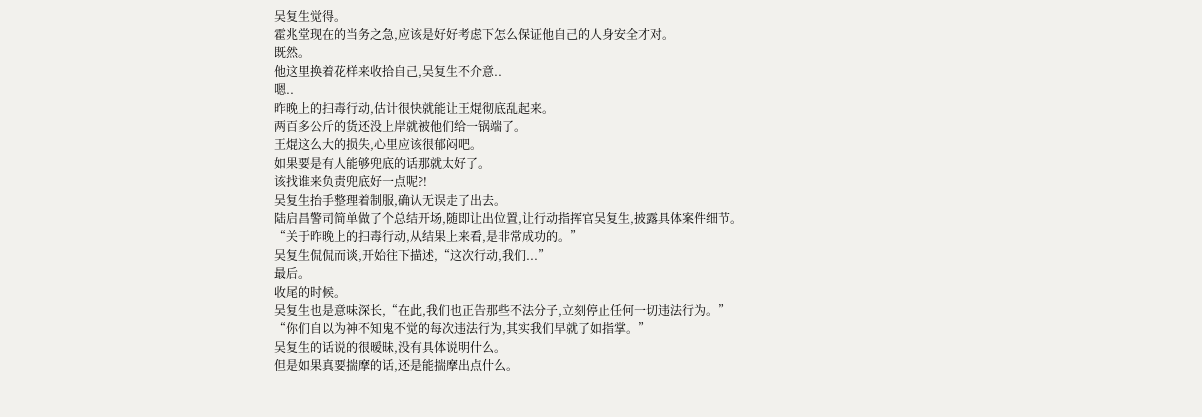吴复生觉得。
霍兆堂现在的当务之急,应该是好好考虑下怎么保证他自己的人身安全才对。
既然。
他这里换着花样来收拾自己,吴复生不介意..
嗯..
昨晚上的扫毒行动,估计很快就能让王焜彻底乱起来。
两百多公斤的货还没上岸就被他们给一锅端了。
王焜这么大的损失,心里应该很郁闷吧。
如果要是有人能够兜底的话那就太好了。
该找谁来负责兜底好一点呢?!
吴复生抬手整理着制服,确认无误走了出去。
陆启昌警司简单做了个总结开场,随即让出位置,让行动指挥官吴复生,披露具体案件细节。
“关于昨晚上的扫毒行动,从结果上来看,是非常成功的。”
吴复生侃侃而谈,开始往下描述,“这次行动,我们...”
最后。
收尾的时候。
吴复生也是意味深长,“在此,我们也正告那些不法分子,立刻停止任何一切违法行为。”
“你们自以为神不知鬼不觉的每次违法行为,其实我们早就了如指掌。”
吴复生的话说的很暧昧,没有具体说明什么。
但是如果真要揣摩的话,还是能揣摩出点什么。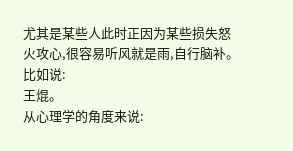尤其是某些人此时正因为某些损失怒火攻心,很容易听风就是雨,自行脑补。
比如说:
王焜。
从心理学的角度来说: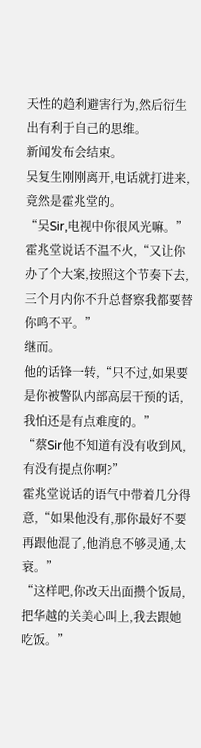天性的趋利避害行为,然后衍生出有利于自己的思维。
新闻发布会结束。
吴复生刚刚离开,电话就打进来,竟然是霍兆堂的。
“吴Sir,电视中你很风光嘛。”
霍兆堂说话不温不火,“又让你办了个大案,按照这个节奏下去,三个月内你不升总督察我都要替你鸣不平。”
继而。
他的话锋一转,“只不过,如果要是你被警队内部高层干预的话,我怕还是有点难度的。”
“蔡Sir他不知道有没有收到风,有没有提点你啊?”
霍兆堂说话的语气中带着几分得意,“如果他没有,那你最好不要再跟他混了,他消息不够灵通,太衰。”
“这样吧,你改天出面攒个饭局,把华越的关美心叫上,我去跟她吃饭。”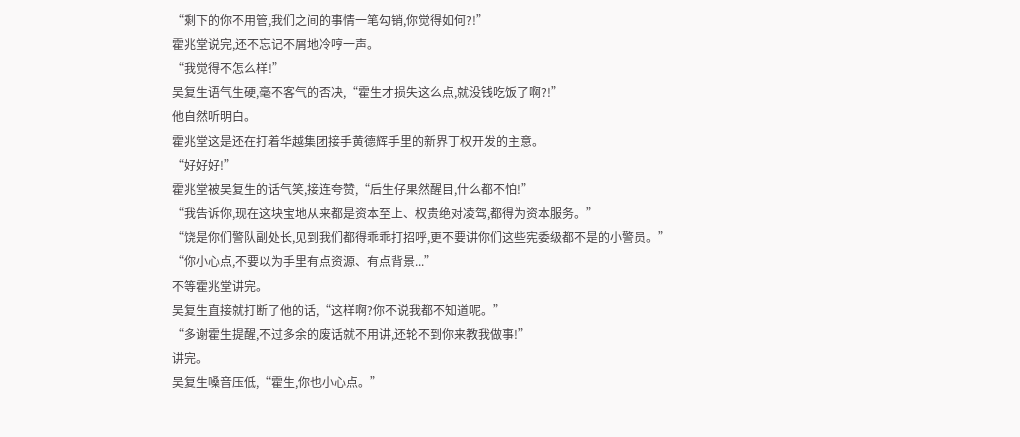“剩下的你不用管,我们之间的事情一笔勾销,你觉得如何?!”
霍兆堂说完,还不忘记不屑地冷哼一声。
“我觉得不怎么样!”
吴复生语气生硬,毫不客气的否决,“霍生才损失这么点,就没钱吃饭了啊?!”
他自然听明白。
霍兆堂这是还在打着华越集团接手黄德辉手里的新界丁权开发的主意。
“好好好!”
霍兆堂被吴复生的话气笑,接连夸赞,“后生仔果然醒目,什么都不怕!”
“我告诉你,现在这块宝地从来都是资本至上、权贵绝对凌驾,都得为资本服务。”
“饶是你们警队副处长,见到我们都得乖乖打招呼,更不要讲你们这些宪委级都不是的小警员。”
“你小心点,不要以为手里有点资源、有点背景...”
不等霍兆堂讲完。
吴复生直接就打断了他的话,“这样啊?你不说我都不知道呢。”
“多谢霍生提醒,不过多余的废话就不用讲,还轮不到你来教我做事!”
讲完。
吴复生嗓音压低,“霍生,你也小心点。”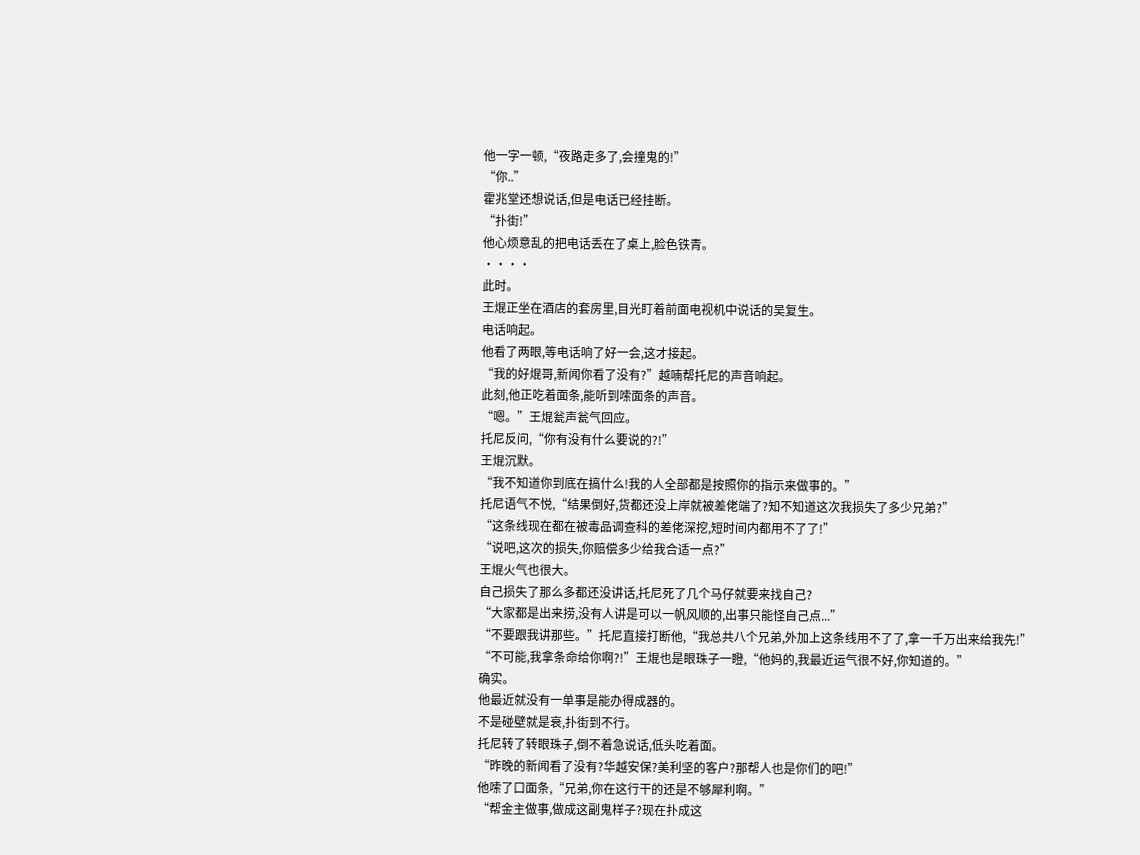他一字一顿,“夜路走多了,会撞鬼的!”
“你..”
霍兆堂还想说话,但是电话已经挂断。
“扑街!”
他心烦意乱的把电话丢在了桌上,脸色铁青。
····
此时。
王焜正坐在酒店的套房里,目光盯着前面电视机中说话的吴复生。
电话响起。
他看了两眼,等电话响了好一会,这才接起。
“我的好焜哥,新闻你看了没有?”越喃帮托尼的声音响起。
此刻,他正吃着面条,能听到嗦面条的声音。
“嗯。”王焜瓮声瓮气回应。
托尼反问,“你有没有什么要说的?!”
王焜沉默。
“我不知道你到底在搞什么!我的人全部都是按照你的指示来做事的。”
托尼语气不悦,“结果倒好,货都还没上岸就被差佬端了?知不知道这次我损失了多少兄弟?”
“这条线现在都在被毒品调查科的差佬深挖,短时间内都用不了了!”
“说吧,这次的损失,你赔偿多少给我合适一点?”
王焜火气也很大。
自己损失了那么多都还没讲话,托尼死了几个马仔就要来找自己?
“大家都是出来捞,没有人讲是可以一帆风顺的,出事只能怪自己点...”
“不要跟我讲那些。”托尼直接打断他,“我总共八个兄弟,外加上这条线用不了了,拿一千万出来给我先!”
“不可能,我拿条命给你啊?!”王焜也是眼珠子一瞪,“他妈的,我最近运气很不好,你知道的。”
确实。
他最近就没有一单事是能办得成器的。
不是碰壁就是衰,扑街到不行。
托尼转了转眼珠子,倒不着急说话,低头吃着面。
“昨晚的新闻看了没有?华越安保?美利坚的客户?那帮人也是你们的吧!”
他嗦了口面条,“兄弟,你在这行干的还是不够犀利啊。”
“帮金主做事,做成这副鬼样子?现在扑成这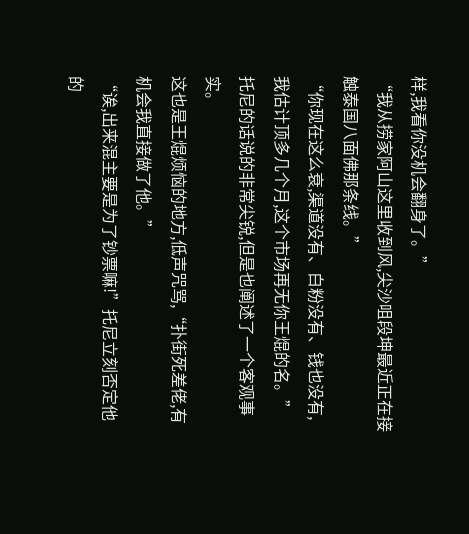样,我看你没机会翻身了。”
“我从捞家阿山这里收到风,尖沙咀段坤最近正在接触泰国八面佛那条线。”
“你现在这么衰,渠道没有、白粉没有、钱也没有,我估计顶多几个月,这个市场再无你王焜的名。”
托尼的话说的非常尖锐,但是也阐述了一个客观事实。
这也是王焜烦恼的地方,低声咒骂,“扑街死差佬,有机会我直接做了他。”
“诶,出来混主要是为了钞票嘛!”托尼立刻否定他的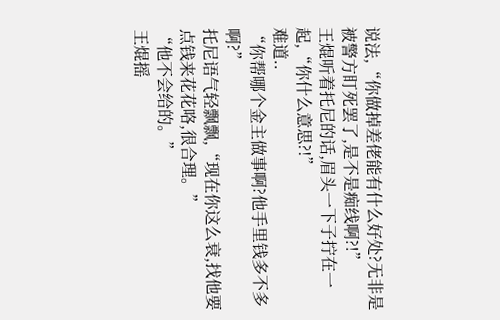说法,“你做掉差佬能有什么好处?无非是被警方盯死罢了,是不是痴线啊?!”
王焜听着托尼的话,眉头一下子拧在一起,“你什么意思?!”
难道..
“你帮哪个金主做事啊?他手里钱多不多啊?”
托尼语气轻飘飘,“现在你这么衰,找他要点钱来花花咯,很合理。”
“他不会给的。”
王焜摇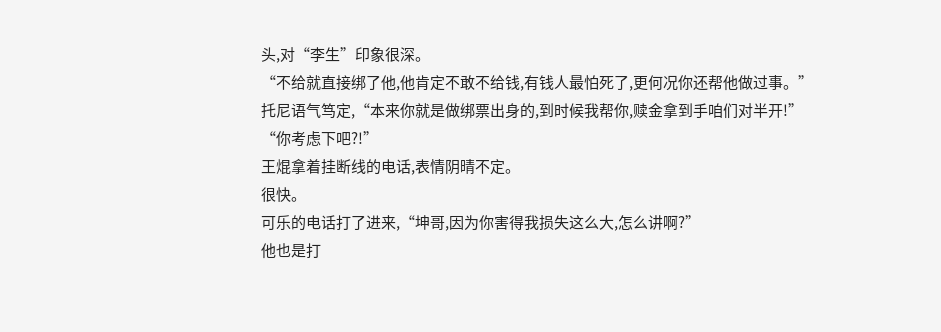头,对“李生”印象很深。
“不给就直接绑了他,他肯定不敢不给钱,有钱人最怕死了,更何况你还帮他做过事。”
托尼语气笃定,“本来你就是做绑票出身的,到时候我帮你,赎金拿到手咱们对半开!”
“你考虑下吧?!”
王焜拿着挂断线的电话,表情阴晴不定。
很快。
可乐的电话打了进来,“坤哥,因为你害得我损失这么大,怎么讲啊?”
他也是打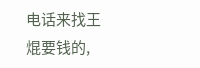电话来找王焜要钱的,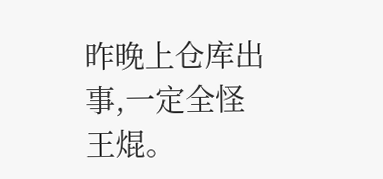昨晚上仓库出事,一定全怪王焜。